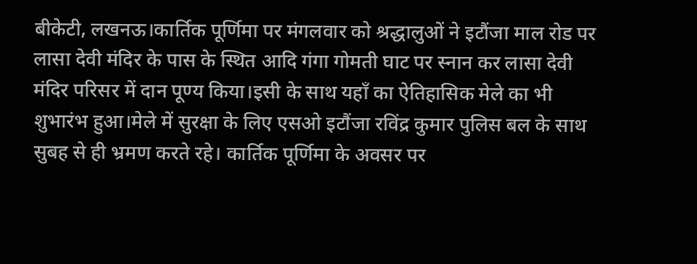बीकेटी, लखनऊ।कार्तिक पूर्णिमा पर मंगलवार को श्रद्धालुओं ने इटौंजा माल रोड पर लासा देवी मंदिर के पास के स्थित आदि गंगा गोमती घाट पर स्नान कर लासा देवी मंदिर परिसर में दान पूण्य किया।इसी के साथ यहाँ का ऐतिहासिक मेले का भी शुभारंभ हुआ।मेले में सुरक्षा के लिए एसओ इटौंजा रविंद्र कुमार पुलिस बल के साथ सुबह से ही भ्रमण करते रहे। कार्तिक पूर्णिमा के अवसर पर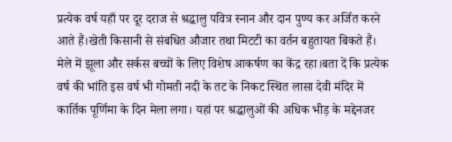प्रत्येक वर्ष यहाँ पर दूर दराज से श्रद्धालु पवित्र स्नान और दान पुण्य कर अर्जित करने आते हैं।खेती किसानी से संबधित औजार तथा मिटटी का वर्तन बहुतायत बिकते हैं। मेले में झूला और सर्कस बच्चों के लिए विशेष आकर्षण का केंद्र रहा।बता दें कि प्रत्येक वर्ष की भांति इस वर्ष भी गोमती नदी के तट के निकट स्थित लासा देवी मंदिर में कार्तिक पूर्णिमा के दिन मेला लगा। यहां पर श्रद्धालुओं की अधिक भीड़ के मद्देनजर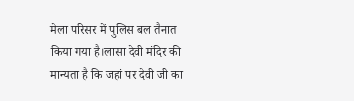मेला परिसर में पुलिस बल तैनात किया गया है।लासा देवी मंदिर की मान्यता है कि जहां पर देवी जी का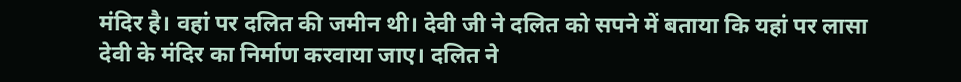मंदिर है। वहां पर दलित की जमीन थी। देवी जी ने दलित को सपने में बताया कि यहां पर लासा देवी के मंदिर का निर्माण करवाया जाए। दलित ने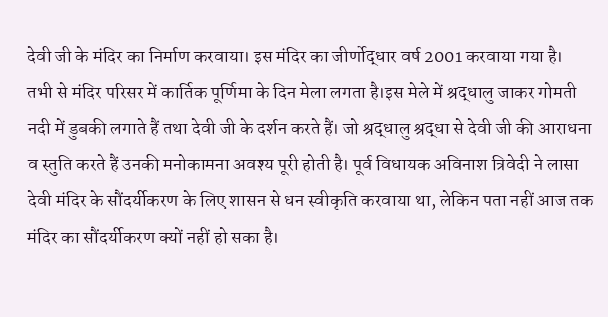देवी जी के मंदिर का निर्माण करवाया। इस मंदिर का जीर्णोद्धार वर्ष 2001 करवाया गया है। तभी से मंदिर परिसर में कार्तिक पूर्णिमा के दिन मेला लगता है।इस मेले में श्रद्धालु जाकर गोमती नदी में डुबकी लगाते हैं तथा देवी जी के दर्शन करते हैं। जो श्रद्धालु श्रद्धा से देवी जी की आराधना व स्तुति करते हैं उनकी मनोकामना अवश्य पूरी होती है। पूर्व विधायक अविनाश त्रिवेदी ने लासा देवी मंदिर के सौंदर्यीकरण के लिए शासन से धन स्वीकृति करवाया था, लेकिन पता नहीं आज तक मंदिर का सौंदर्यीकरण क्यों नहीं हो सका है।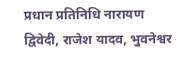प्रधान प्रतिनिधि नारायण द्विवेदी, राजेश यादव, भुवनेश्वर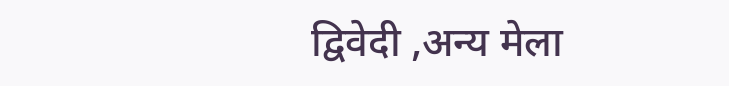द्विवेदी ,अन्य मेला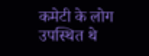कमेटी के लोग उपस्थित थे